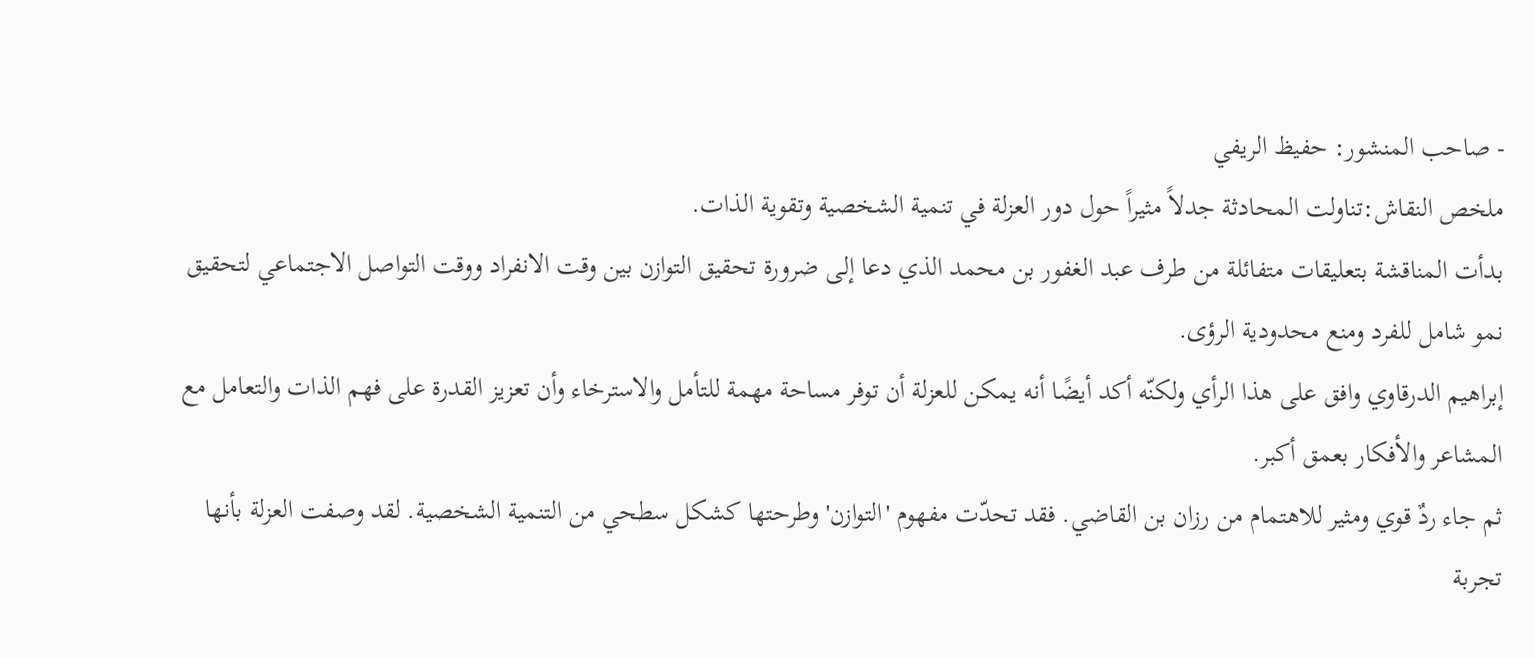- صاحب المنشور: حفيظ الريفي
ملخص النقاش:تناولت المحادثة جدلاً مثيراً حول دور العزلة في تنمية الشخصية وتقوية الذات.
بدأت المناقشة بتعليقات متفائلة من طرف عبد الغفور بن محمد الذي دعا إلى ضرورة تحقيق التوازن بين وقت الانفراد ووقت التواصل الاجتماعي لتحقيق نمو شامل للفرد ومنع محدودية الرؤى.
إبراهيم الدرقاوي وافق على هذا الرأي ولكنّه أكد أيضًا أنه يمكن للعزلة أن توفر مساحة مهمة للتأمل والاسترخاء وأن تعزيز القدرة على فهم الذات والتعامل مع المشاعر والأفكار بعمق أكبر.
ثم جاء ردٌ قوي ومثير للاهتمام من رزان بن القاضي. فقد تحدّت مفهوم 'التوازن' وطرحتها كشكل سطحي من التنمية الشخصية. لقد وصفت العزلة بأنها تجربة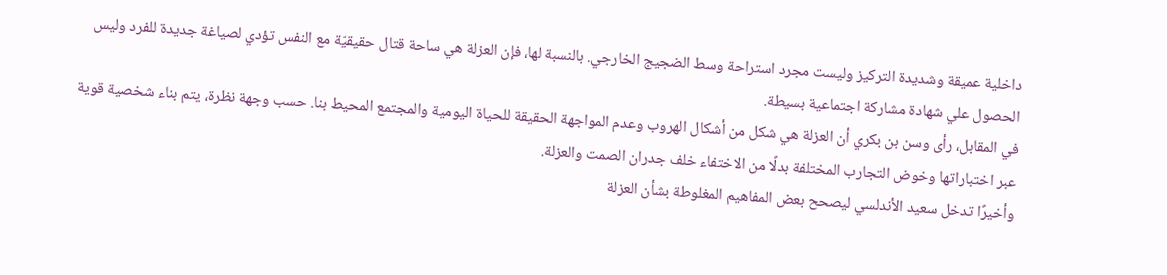داخلية عميقة وشديدة التركيز وليست مجرد استراحة وسط الضجيج الخارجي. بالنسبة لها، فإن العزلة هي ساحة قتال حقيقيّة مع النفس تؤدي لصياغة جديدة للفرد وليس الحصول علي شهادة مشاركة اجتماعية بسيطة.
في المقابل، رأى وسن بن بكري أن العزلة هي شكل من أشكال الهروب وعدم المواجهة الحقيقة للحياة اليومية والمجتمع المحيط بنا. حسب وجهة نظرة، يتم بناء شخصية قوية عبر اختباراتها وخوض التجارب المختلفة بدلًا من الاختفاء خلف جدران الصمت والعزلة.
وأخيرًا تدخل سعيد الأندلسي ليصحح بعض المفاهيم المغلوطة بشأن العزلة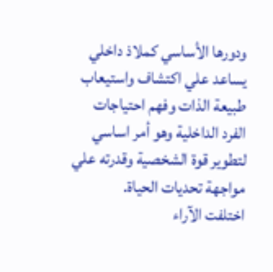ودورها الأساسي كملاذ داخلي يساعد علي اكتشاف واستيعاب طبيعة الذات وفهم احتياجات الفرد الداخلية وهو أمر اساسي لتطوير قوة الشخصية وقدرته علي مواجهة تحديات الحياة.
اختلفت الآراء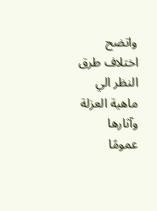واتضح اختلاف طرق النظر الي ماهية العزلة وآثارها عمومًا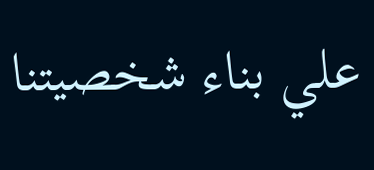علي بناء شخصيتنا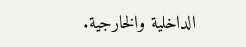الداخلية والخارجية.